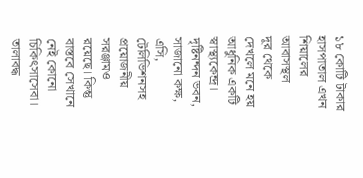১৮ কোটি টাকার হাসপাতাল এখন শিয়ালের আবাসস্থল
দূর থেকে দেখলে মনে হয় আধুনিক একটি স্বাস্থ্যকেন্দ্র। দৃষ্টিনন্দন ভবন, সাজানো কক্ষ, এসি, টেলিভিশনসহ প্রয়োজনীয় সরঞ্জামও রয়েছে। কিন্তু বাস্তবে সেখানে নেই কোনো চিকিৎসাসেবা। তালাবদ্ধ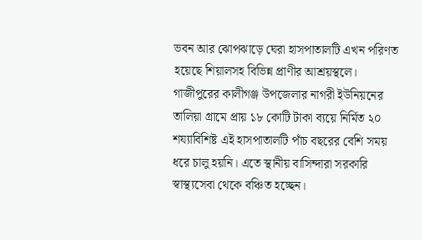ভবন আর ঝোপঝাড়ে ঘেরা হাসপাতালটি এখন পরিণত হয়েছে শিয়ালসহ বিভিন্ন প্রাণীর আশ্রয়স্থলে।
গাজীপুরের কালীগঞ্জ উপজেলার নাগরী ইউনিয়নের তালিয়া গ্রামে প্রায় ১৮ কোটি টাকা ব্যয়ে নির্মিত ২০ শয্যাবিশিষ্ট এই হাসপাতালটি পাঁচ বছরের বেশি সময় ধরে চালু হয়নি। এতে স্থানীয় বাসিন্দারা সরকারি স্বাস্থ্যসেবা থেকে বঞ্চিত হচ্ছেন।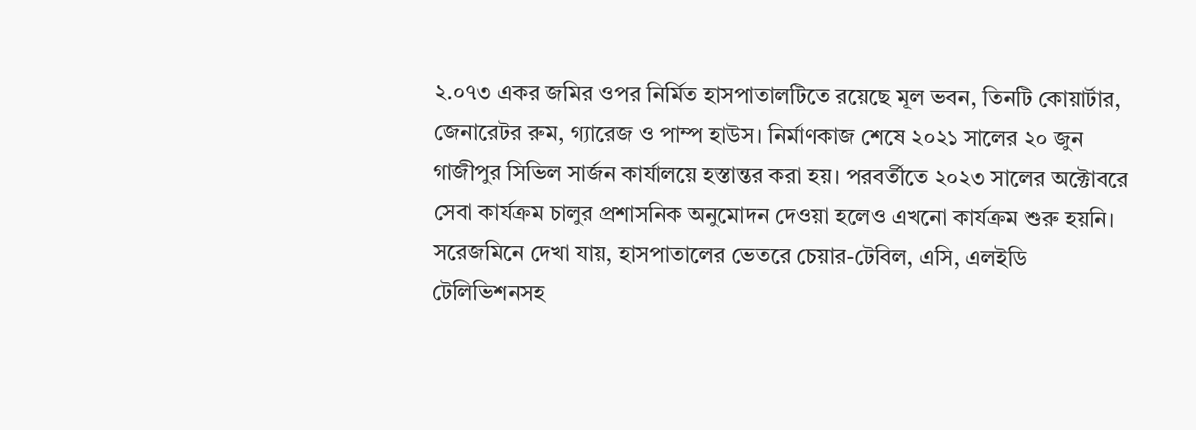২.০৭৩ একর জমির ওপর নির্মিত হাসপাতালটিতে রয়েছে মূল ভবন, তিনটি কোয়ার্টার, জেনারেটর রুম, গ্যারেজ ও পাম্প হাউস। নির্মাণকাজ শেষে ২০২১ সালের ২০ জুন গাজীপুর সিভিল সার্জন কার্যালয়ে হস্তান্তর করা হয়। পরবর্তীতে ২০২৩ সালের অক্টোবরে সেবা কার্যক্রম চালুর প্রশাসনিক অনুমোদন দেওয়া হলেও এখনো কার্যক্রম শুরু হয়নি।
সরেজমিনে দেখা যায়, হাসপাতালের ভেতরে চেয়ার-টেবিল, এসি, এলইডি টেলিভিশনসহ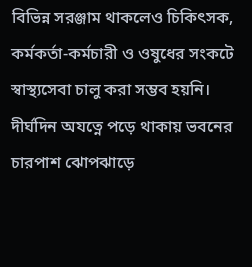বিভিন্ন সরঞ্জাম থাকলেও চিকিৎসক, কর্মকর্তা-কর্মচারী ও ওষুধের সংকটে স্বাস্থ্যসেবা চালু করা সম্ভব হয়নি। দীর্ঘদিন অযত্নে পড়ে থাকায় ভবনের চারপাশ ঝোপঝাড়ে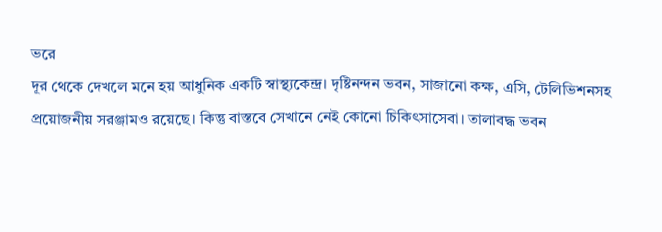ভরে
দূর থেকে দেখলে মনে হয় আধুনিক একটি স্বাস্থ্যকেন্দ্র। দৃষ্টিনন্দন ভবন, সাজানো কক্ষ, এসি, টেলিভিশনসহ প্রয়োজনীয় সরঞ্জামও রয়েছে। কিন্তু বাস্তবে সেখানে নেই কোনো চিকিৎসাসেবা। তালাবদ্ধ ভবন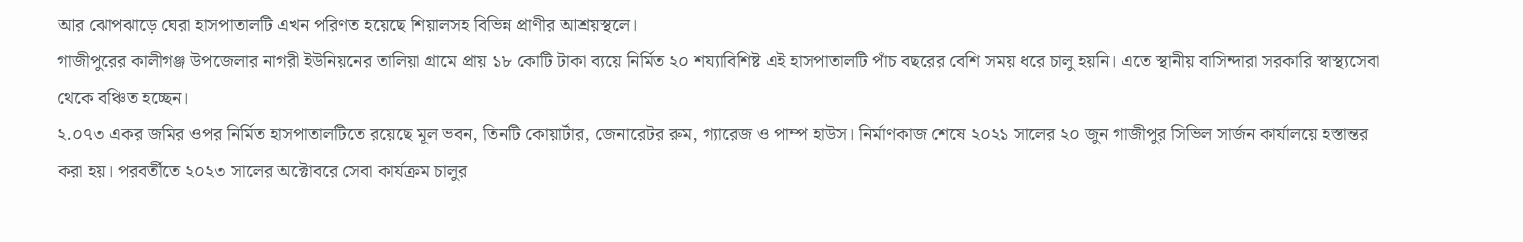আর ঝোপঝাড়ে ঘেরা হাসপাতালটি এখন পরিণত হয়েছে শিয়ালসহ বিভিন্ন প্রাণীর আশ্রয়স্থলে।
গাজীপুরের কালীগঞ্জ উপজেলার নাগরী ইউনিয়নের তালিয়া গ্রামে প্রায় ১৮ কোটি টাকা ব্যয়ে নির্মিত ২০ শয্যাবিশিষ্ট এই হাসপাতালটি পাঁচ বছরের বেশি সময় ধরে চালু হয়নি। এতে স্থানীয় বাসিন্দারা সরকারি স্বাস্থ্যসেবা থেকে বঞ্চিত হচ্ছেন।
২.০৭৩ একর জমির ওপর নির্মিত হাসপাতালটিতে রয়েছে মূল ভবন, তিনটি কোয়ার্টার, জেনারেটর রুম, গ্যারেজ ও পাম্প হাউস। নির্মাণকাজ শেষে ২০২১ সালের ২০ জুন গাজীপুর সিভিল সার্জন কার্যালয়ে হস্তান্তর করা হয়। পরবর্তীতে ২০২৩ সালের অক্টোবরে সেবা কার্যক্রম চালুর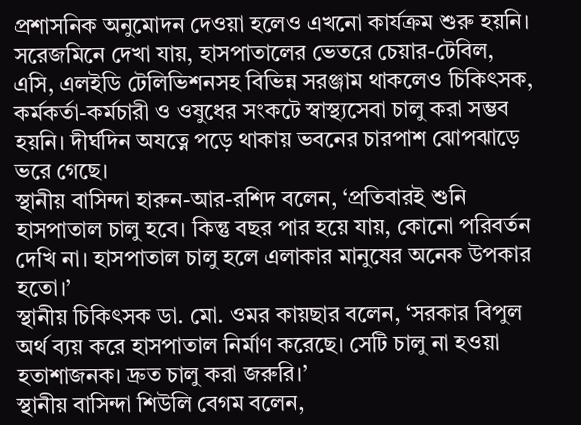প্রশাসনিক অনুমোদন দেওয়া হলেও এখনো কার্যক্রম শুরু হয়নি।
সরেজমিনে দেখা যায়, হাসপাতালের ভেতরে চেয়ার-টেবিল, এসি, এলইডি টেলিভিশনসহ বিভিন্ন সরঞ্জাম থাকলেও চিকিৎসক, কর্মকর্তা-কর্মচারী ও ওষুধের সংকটে স্বাস্থ্যসেবা চালু করা সম্ভব হয়নি। দীর্ঘদিন অযত্নে পড়ে থাকায় ভবনের চারপাশ ঝোপঝাড়ে ভরে গেছে।
স্থানীয় বাসিন্দা হারুন-আর-রশিদ বলেন, ‘প্রতিবারই শুনি হাসপাতাল চালু হবে। কিন্তু বছর পার হয়ে যায়, কোনো পরিবর্তন দেখি না। হাসপাতাল চালু হলে এলাকার মানুষের অনেক উপকার হতো।’
স্থানীয় চিকিৎসক ডা. মো. ওমর কায়ছার বলেন, ‘সরকার বিপুল অর্থ ব্যয় করে হাসপাতাল নির্মাণ করেছে। সেটি চালু না হওয়া হতাশাজনক। দ্রুত চালু করা জরুরি।’
স্থানীয় বাসিন্দা শিউলি বেগম বলেন,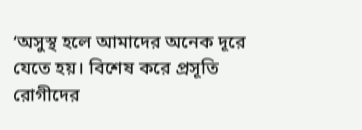‘অসুস্থ হলে আমাদের অনেক দূরে যেতে হয়। বিশেষ করে প্রসূতি রোগীদের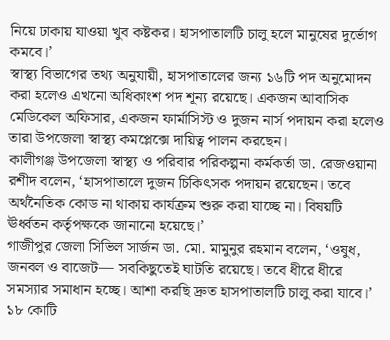নিয়ে ঢাকায় যাওয়া খুব কষ্টকর। হাসপাতালটি চালু হলে মানুষের দুর্ভোগ কমবে।’
স্বাস্থ্য বিভাগের তথ্য অনুযায়ী, হাসপাতালের জন্য ১৬টি পদ অনুমোদন করা হলেও এখনো অধিকাংশ পদ শূন্য রয়েছে। একজন আবাসিক মেডিকেল অফিসার, একজন ফার্মাসিস্ট ও দুজন নার্স পদায়ন করা হলেও তারা উপজেলা স্বাস্থ্য কমপ্লেক্সে দায়িত্ব পালন করছেন।
কালীগঞ্জ উপজেলা স্বাস্থ্য ও পরিবার পরিকল্পনা কর্মকর্তা ডা. রেজওয়ানা রশীদ বলেন, ‘হাসপাতালে দুজন চিকিৎসক পদায়ন রয়েছেন। তবে অর্থনৈতিক কোড না থাকায় কার্যক্রম শুরু করা যাচ্ছে না। বিষয়টি ঊর্ধ্বতন কর্তৃপক্ষকে জানানো হয়েছে।’
গাজীপুর জেলা সিভিল সার্জন ডা. মো. মামুনুর রহমান বলেন, ‘ওষুধ, জনবল ও বাজেট— সবকিছুতেই ঘাটতি রয়েছে। তবে ধীরে ধীরে সমস্যার সমাধান হচ্ছে। আশা করছি দ্রুত হাসপাতালটি চালু করা যাবে।’
১৮ কোটি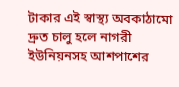টাকার এই স্বাস্থ্য অবকাঠামো দ্রুত চালু হলে নাগরী ইউনিয়নসহ আশপাশের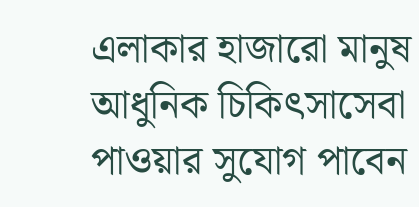এলাকার হাজারো মানুষ আধুনিক চিকিৎসাসেবা পাওয়ার সুযোগ পাবেন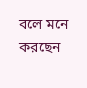বলে মনে করছেন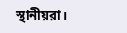স্থানীয়রা।